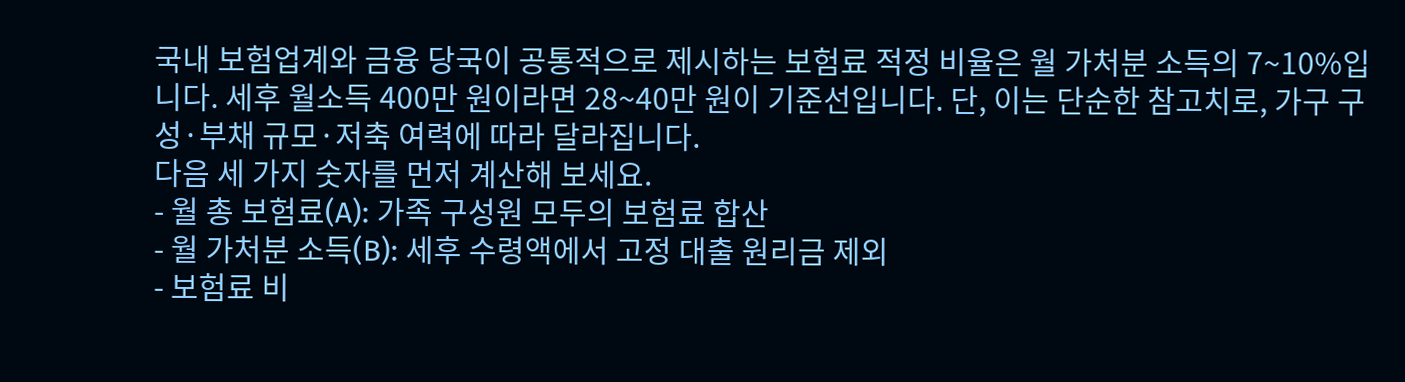국내 보험업계와 금융 당국이 공통적으로 제시하는 보험료 적정 비율은 월 가처분 소득의 7~10%입니다. 세후 월소득 400만 원이라면 28~40만 원이 기준선입니다. 단, 이는 단순한 참고치로, 가구 구성·부채 규모·저축 여력에 따라 달라집니다.
다음 세 가지 숫자를 먼저 계산해 보세요.
- 월 총 보험료(A): 가족 구성원 모두의 보험료 합산
- 월 가처분 소득(B): 세후 수령액에서 고정 대출 원리금 제외
- 보험료 비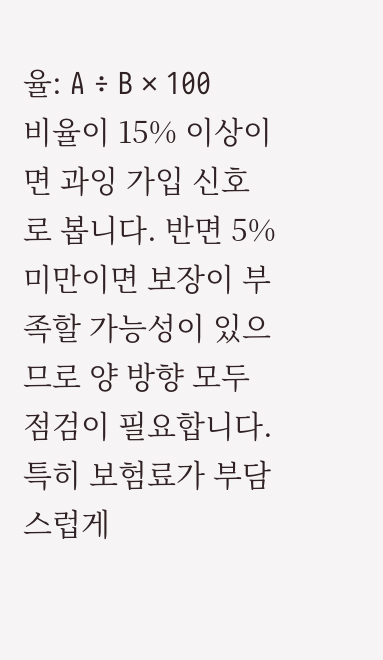율: A ÷ B × 100
비율이 15% 이상이면 과잉 가입 신호로 봅니다. 반면 5% 미만이면 보장이 부족할 가능성이 있으므로 양 방향 모두 점검이 필요합니다. 특히 보험료가 부담스럽게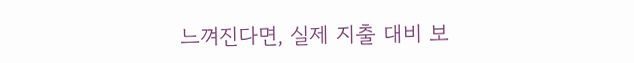느껴진다면, 실제 지출 대비 보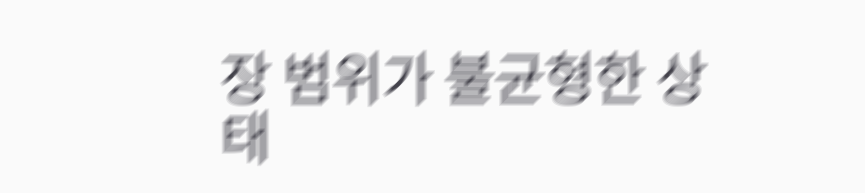장 범위가 불균형한 상태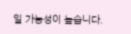일 가능성이 높습니다.